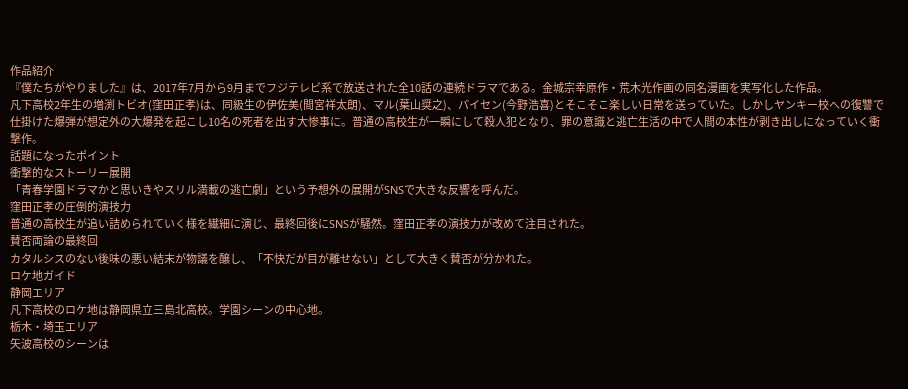作品紹介
『僕たちがやりました』は、2017年7月から9月までフジテレビ系で放送された全10話の連続ドラマである。金城宗幸原作・荒木光作画の同名漫画を実写化した作品。
凡下高校2年生の増渕トビオ(窪田正孝)は、同級生の伊佐美(間宮祥太朗)、マル(葉山奨之)、パイセン(今野浩喜)とそこそこ楽しい日常を送っていた。しかしヤンキー校への復讐で仕掛けた爆弾が想定外の大爆発を起こし10名の死者を出す大惨事に。普通の高校生が一瞬にして殺人犯となり、罪の意識と逃亡生活の中で人間の本性が剥き出しになっていく衝撃作。
話題になったポイント
衝撃的なストーリー展開
「青春学園ドラマかと思いきやスリル満載の逃亡劇」という予想外の展開がSNSで大きな反響を呼んだ。
窪田正孝の圧倒的演技力
普通の高校生が追い詰められていく様を繊細に演じ、最終回後にSNSが騒然。窪田正孝の演技力が改めて注目された。
賛否両論の最終回
カタルシスのない後味の悪い結末が物議を醸し、「不快だが目が離せない」として大きく賛否が分かれた。
ロケ地ガイド
静岡エリア
凡下高校のロケ地は静岡県立三島北高校。学園シーンの中心地。
栃木・埼玉エリア
矢波高校のシーンは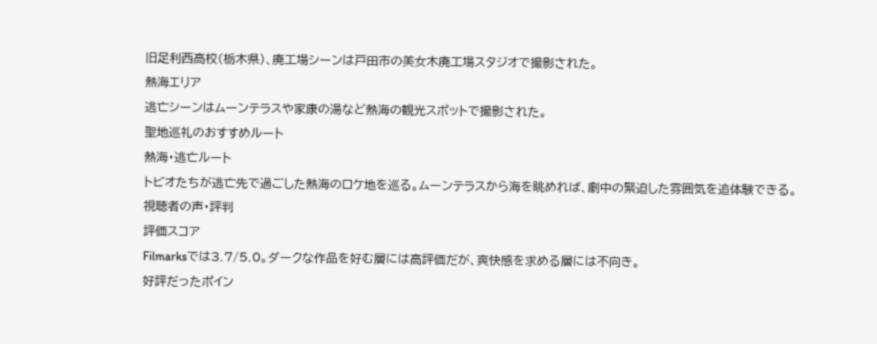旧足利西高校(栃木県)、廃工場シーンは戸田市の美女木廃工場スタジオで撮影された。
熱海エリア
逃亡シーンはムーンテラスや家康の湯など熱海の観光スポットで撮影された。
聖地巡礼のおすすめルート
熱海・逃亡ルート
トビオたちが逃亡先で過ごした熱海のロケ地を巡る。ムーンテラスから海を眺めれば、劇中の緊迫した雰囲気を追体験できる。
視聴者の声・評判
評価スコア
Filmarksでは3.7/5.0。ダークな作品を好む層には高評価だが、爽快感を求める層には不向き。
好評だったポイン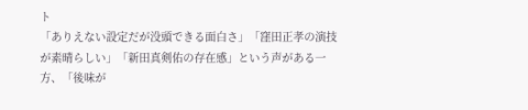ト
「ありえない設定だが没頭できる面白さ」「窪田正孝の演技が素晴らしい」「新田真剣佑の存在感」という声がある一方、「後味が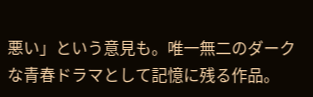悪い」という意見も。唯一無二のダークな青春ドラマとして記憶に残る作品。